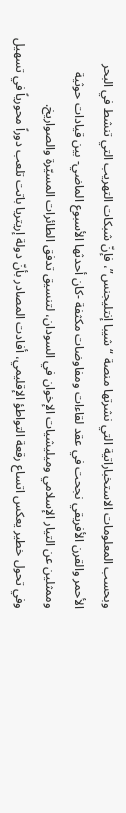وبحسب المعلومات الاستخباراتية التي نشرتها منصة “شيبا إنتليجنس”، فإنّ شبكات التهريب التي تنشط في البحر الأحمر والقرن الأفريقي نجحت في عقد لقاءات ومفاوضات مكثفة -كان أحدثها الأسبوع الماضي- بين قيادات حوثية وممثلين عن التيار الإسلامي وميليشيات الإخوان في السودان، لتنسيق تدفق الطائرات المسيّرة والصواريخ.
وفي تحول خطير يعكس اتساع رقعة التواطؤ الإقليمي، أفادت المصادر بأنّ دولة إريتريا باتت تلعب دوراً محورياً في تسهيل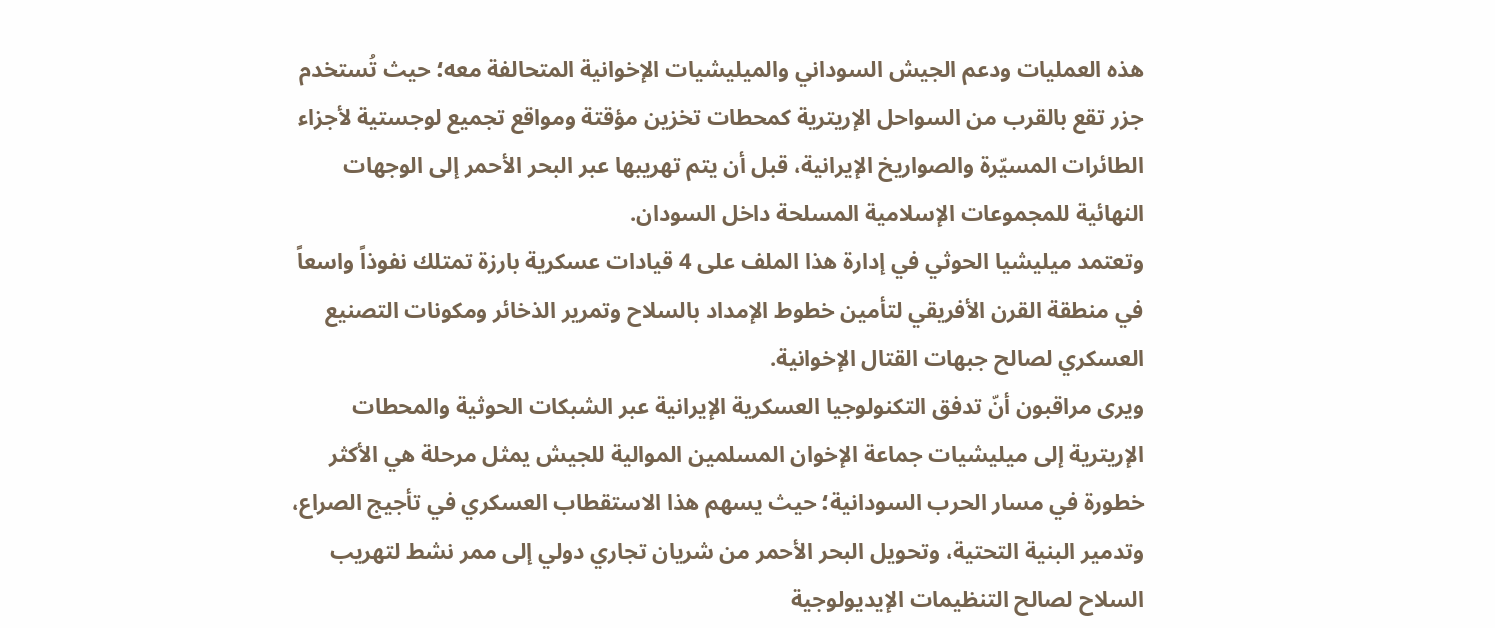هذه العمليات ودعم الجيش السوداني والميليشيات الإخوانية المتحالفة معه؛ حيث تُستخدم جزر تقع بالقرب من السواحل الإريترية كمحطات تخزين مؤقتة ومواقع تجميع لوجستية لأجزاء الطائرات المسيّرة والصواريخ الإيرانية، قبل أن يتم تهريبها عبر البحر الأحمر إلى الوجهات النهائية للمجموعات الإسلامية المسلحة داخل السودان.
وتعتمد ميليشيا الحوثي في إدارة هذا الملف على 4 قيادات عسكرية بارزة تمتلك نفوذاً واسعاً في منطقة القرن الأفريقي لتأمين خطوط الإمداد بالسلاح وتمرير الذخائر ومكونات التصنيع العسكري لصالح جبهات القتال الإخوانية.
ويرى مراقبون أنّ تدفق التكنولوجيا العسكرية الإيرانية عبر الشبكات الحوثية والمحطات الإريترية إلى ميليشيات جماعة الإخوان المسلمين الموالية للجيش يمثل مرحلة هي الأكثر خطورة في مسار الحرب السودانية؛ حيث يسهم هذا الاستقطاب العسكري في تأجيج الصراع، وتدمير البنية التحتية، وتحويل البحر الأحمر من شريان تجاري دولي إلى ممر نشط لتهريب السلاح لصالح التنظيمات الإيديولوجية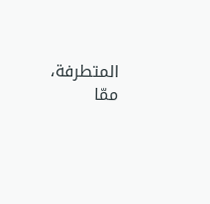المتطرفة، ممّا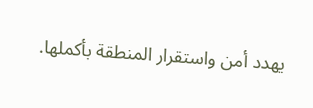يهدد أمن واستقرار المنطقة بأكملها.